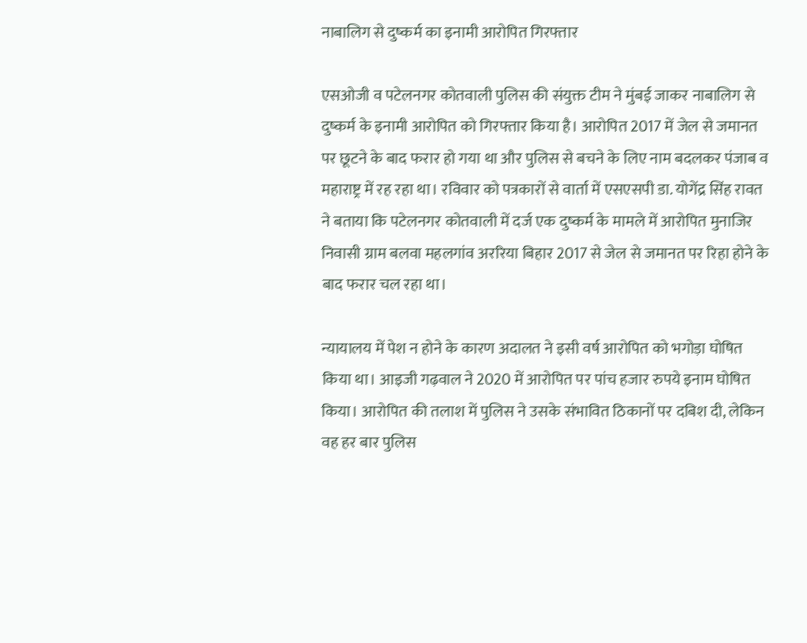नाबालिग से दुष्कर्म का इनामी आरोपित गिरफ्तार

एसओजी व पटेलनगर कोतवाली पुलिस की संयुक्त टीम ने मुंबई जाकर नाबालिग से दुष्कर्म के इनामी आरोपित को गिरफ्तार किया है। आरोपित 2017 में जेल से जमानत पर छूटने के बाद फरार हो गया था और पुलिस से बचने के लिए नाम बदलकर पंजाब व महाराष्ट्र में रह रहा था। रविवार को पत्रकारों से वार्ता में एसएसपी डा. योगेंद्र सिंह रावत ने बताया कि पटेलनगर कोतवाली में दर्ज एक दुष्कर्म के मामले में आरोपित मुनाजिर निवासी ग्राम बलवा महलगांव अररिया बिहार 2017 से जेल से जमानत पर रिहा होने के बाद फरार चल रहा था।

न्यायालय में पेश न होने के कारण अदालत ने इसी वर्ष आरोपित को भगोड़ा घोषित किया था। आइजी गढ़वाल ने 2020 में आरोपित पर पांच हजार रुपये इनाम घोषित किया। आरोपित की तलाश में पुलिस ने उसके संभावित ठिकानों पर दबिश दी, लेकिन वह हर बार पुलिस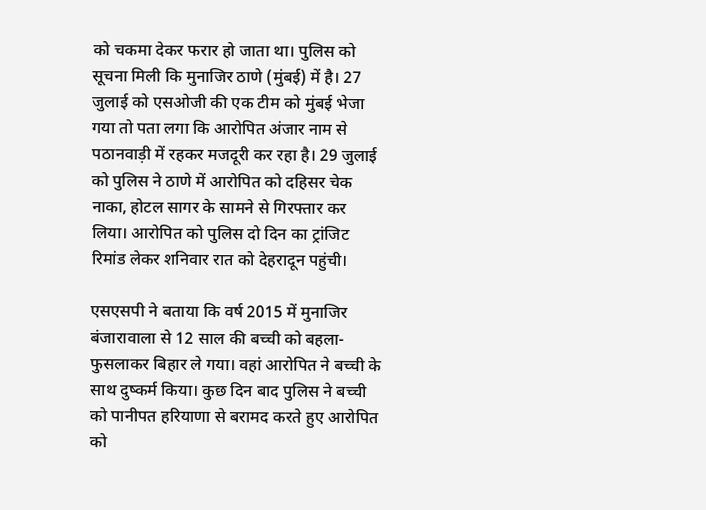को चकमा देकर फरार हो जाता था। पुलिस को सूचना मिली कि मुनाजिर ठाणे (मुंबई) में है। 27 जुलाई को एसओजी की एक टीम को मुंबई भेजा गया तो पता लगा कि आरोपित अंजार नाम से पठानवाड़ी में रहकर मजदूरी कर रहा है। 29 जुलाई को पुलिस ने ठाणे में आरोपित को दहिसर चेक नाका, होटल सागर के सामने से गिरफ्तार कर लिया। आरोपित को पुलिस दो दिन का ट्रांजिट रिमांड लेकर शनिवार रात को देहरादून पहुंची।

एसएसपी ने बताया कि वर्ष 2015 में मुनाजिर बंजारावाला से 12 साल की बच्ची को बहला-फुसलाकर बिहार ले गया। वहां आरोपित ने बच्ची के साथ दुष्कर्म किया। कुछ दिन बाद पुलिस ने बच्ची को पानीपत हरियाणा से बरामद करते हुए आरोपित को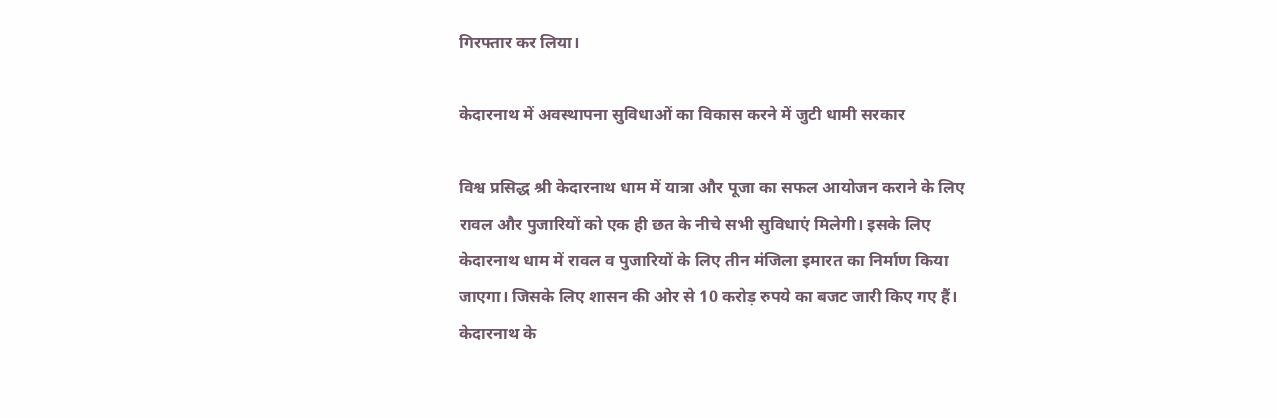गिरफ्तार कर लिया।

केदारनाथ में अवस्थापना सुविधाओं का विकास करने में जुटी धामी सरकार

विश्व प्रसिद्ध श्री केदारनाथ धाम में यात्रा और पूजा का सफल आयोजन कराने के लिए रावल और पुजारियों को एक ही छत के नीचे सभी सुविधाएं मिलेगी। इसके लिए केदारनाथ धाम में रावल व पुजारियों के लिए तीन मंजिला इमारत का निर्माण किया जाएगा। जिसके लिए शासन की ओर से 10 करोड़ रुपये का बजट जारी किए गए हैं। केदारनाथ के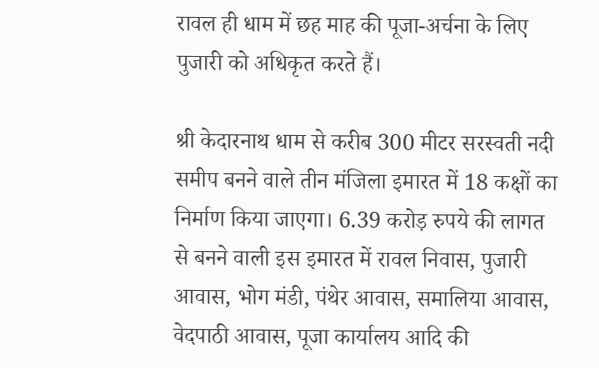रावल ही धाम में छह माह की पूजा-अर्चना के लिए पुजारी को अधिकृत करते हैं।

श्री केदारनाथ धाम से करीब 300 मीटर सरस्वती नदी समीप बनने वाले तीन मंजिला इमारत में 18 कक्षों का निर्माण किया जाएगा। 6.39 करोड़ रुपये की लागत से बनने वाली इस इमारत में रावल निवास, पुजारी आवास, भोग मंडी, पंथेर आवास, समालिया आवास, वेदपाठी आवास, पूजा कार्यालय आदि की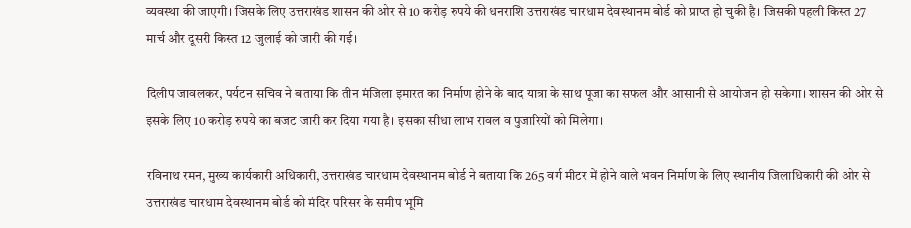व्यवस्था की जाएगी। जिसके लिए उत्तराखंड शासन की ओर से 10 करोड़ रुपये की धनराशि उत्तराखंड चारधाम देवस्थानम बोर्ड को प्राप्त हो चुकी है। जिसकी पहली किस्त 27 मार्च और दूसरी किस्त 12 जुलाई को जारी की गई।

दिलीप जावलकर, पर्यटन सचिव ने बताया कि तीन मंजिला इमारत का निर्माण होने के बाद यात्रा के साथ पूजा का सफल और आसानी से आयोजन हो सकेगा। शासन की ओर से इसके लिए 10 करोड़ रुपये का बजट जारी कर दिया गया है। इसका सीधा लाभ रावल व पुजारियों को मिलेगा।

रविनाथ रमन, मुख्य कार्यकारी अधिकारी, उत्तराखंड चारधाम देवस्थानम बोर्ड ने बताया कि 265 वर्ग मीटर में होने वाले भवन निर्माण के लिए स्थानीय जिलाधिकारी की ओर से उत्तराखंड चारधाम देवस्थानम बोर्ड को मंदिर परिसर के समीप भूमि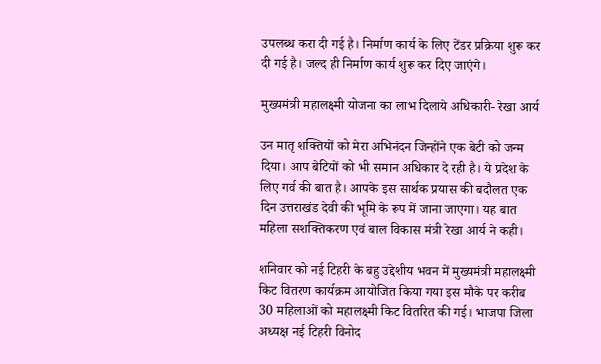उपलब्ध करा दी गई है। निर्माण कार्य के लिए टेंडर प्रक्रिया शुरू कर दी गई है। जल्द ही निर्माण कार्य शुरू कर दिए जाएंगे।

मुख्यमंत्री महालक्ष्मी योजना का लाभ दिलाये अधिकारी- रेखा आर्य

उन मातृ शक्तियों को मेरा अभिनंदन जिन्होंने एक बेटी को जन्म दिया। आप बेटियों को भी समान अधिकार दे रही है। ये प्रदेश के लिए गर्व की बात है। आपके इस सार्थक प्रयास की बदौलत एक दिन उत्तराखंड देवी की भूमि के रूप में जाना जाएगा। यह बात महिला सशक्तिकरण एवं बाल विकास मंत्री रेखा आर्य ने कही।

शनिवार को नई टिहरी के बहु उद्देशीय भवन में मुख्यमंत्री महालक्ष्मी किट वितरण कार्यक्रम आयोजित किया गया इस मौके पर करीब 30 महिलाओं को महालक्ष्मी किट वितरित की गई। भाजपा जिला अध्यक्ष नई टिहरी विनोद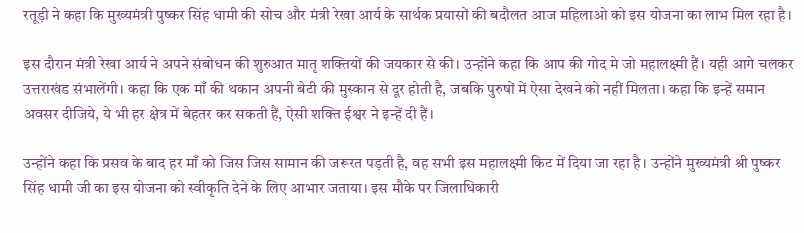रतूड़ी ने कहा कि मुख्यमंत्री पुष्कर सिंह धामी की सोच और मंत्री रेखा आर्य के सार्थक प्रयासों की बदौलत आज महिलाओ को इस योजना का लाभ मिल रहा है।

इस दौरान मंत्री रेखा आर्य ने अपने संबोधन की शुरुआत मातृ शक्तियों की जयकार से की। उन्होंने कहा कि आप की गोद मे जो महालक्ष्मी हैं। यही आगे चलकर उत्तराखंड संभालेंगी। कहा कि एक माँ की थकान अपनी बेटी की मुस्कान से दूर होती है, जबकि पुरुषों में ऐसा देखने को नहीं मिलता। कहा कि इन्हें समान अवसर दीजिये, ये भी हर क्षेत्र में बेहतर कर सकती हैं, ऐसी शक्ति ईश्वर ने इन्हें दी हैं।

उन्होंने कहा कि प्रसव के बाद हर माँ को जिस जिस सामान की जरूरत पड़ती है, वह सभी इस महालक्ष्मी किट में दिया जा रहा है। उन्होंने मुख्यमंत्री श्री पुष्कर सिंह धामी जी का इस योजना को स्वीकृति देने के लिए आभार जताया। इस मौके पर जिलाधिकारी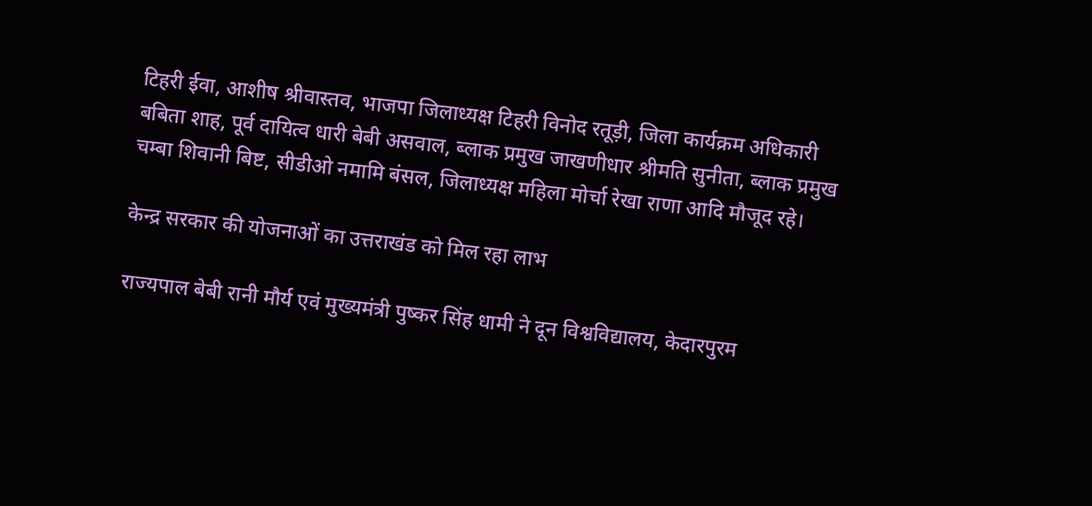टिहरी ईवा, आशीष श्रीवास्तव, भाजपा जिलाध्यक्ष टिहरी विनोद रतूड़ी, जिला कार्यक्रम अधिकारी बबिता शाह, पूर्व दायित्व धारी बेबी असवाल, ब्लाक प्रमुख जाखणीधार श्रीमति सुनीता, ब्लाक प्रमुख चम्बा शिवानी बिष्ट, सीडीओ नमामि बंसल, जिलाध्यक्ष महिला मोर्चा रेखा राणा आदि मौजूद रहे।

केन्द्र सरकार की योजनाओं का उत्तराखंड को मिल रहा लाभ

राज्यपाल बेबी रानी मौर्य एवं मुख्यमंत्री पुष्कर सिंह धामी ने दून विश्वविद्यालय, केदारपुरम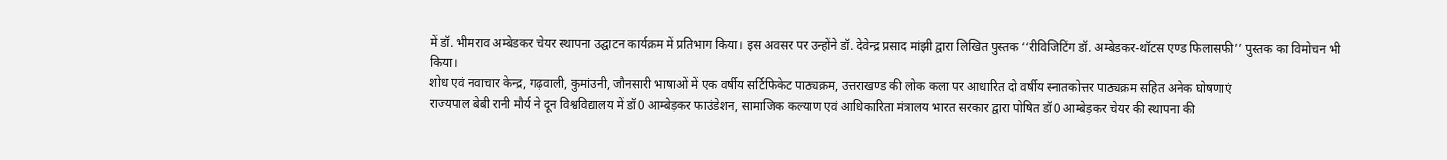में डॉ. भीमराव अम्बेडकर चेयर स्थापना उद्घाटन कार्यक्रम में प्रतिभाग किया। इस अवसर पर उन्होंने डॉ. देवेन्द्र प्रसाद मांझी द्वारा लिखित पुस्तक ‘‘रीविजिटिंग डॉ. अम्बेडकर-थॉटस एण्ड फिलासफी’’ पुस्तक का विमोचन भी किया।
शोध एवं नवाचार केन्द्र, गढ़वाली, कुमांउनी, जौनसारी भाषाओं में एक वर्षीय सर्टिफिकेट पाठ्यक्रम, उत्तराखण्ड की लोक कला पर आधारित दो वर्षीय स्नातकोत्तर पाठ्यक्रम सहित अनेक घोषणाएं
राज्यपाल बेबी रानी मौर्य ने दून विश्वविद्यालय में डॉ0 आम्बेड़कर फाउंडेशन, सामाजिक कल्याण एवं आधिकारिता मंत्रालय भारत सरकार द्वारा पोषित डॉ0 आम्बेड़कर चेयर की स्थापना की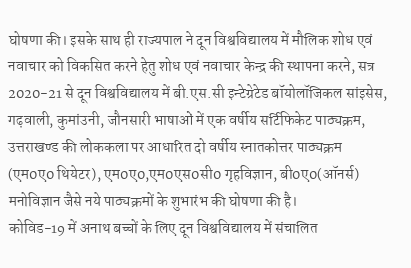घोषणा की। इसके साथ ही राज्यपाल ने दून विश्वविद्यालय में मौलिक शोध एवं नवाचार को विकसित करने हेतु शोध एवं नवाचार केन्द्र की स्थापना करने, सत्र 2020-21 से दून विश्वविद्यालय में बी.एस.सी इन्टेग्रेटेड बॉयोलॉजिकल सांइसेस, गढ़वाली, कुमांउनी, जौनसारी भाषाओं में एक वर्षीय सर्टिफिकेट पाठ्यक्रम, उत्तराखण्ड की लोककला पर आधारित दो वर्षीय स्नातकोत्तर पाठ्यक्रम (एम0ए0 थियेटर), एम0ए0,एम0एस0सी0 गृहविज्ञान, बी0ए0(ऑनर्स) मनोविज्ञान जैसे नये पाठ्यक्रमों के शुभारंभ की घोषणा की है।
कोविड-19 में अनाथ बच्चों के लिए दून विश्वविद्यालय में संचालित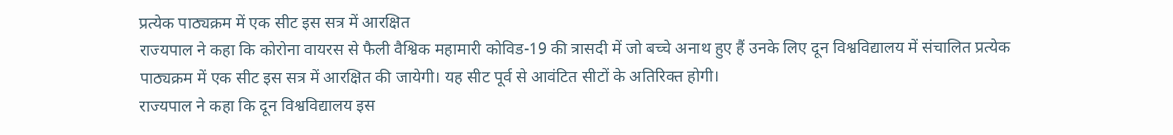प्रत्येक पाठ्यक्रम में एक सीट इस सत्र में आरक्षित
राज्यपाल ने कहा कि कोरोना वायरस से फैली वैश्विक महामारी कोविड-19 की त्रासदी में जो बच्चे अनाथ हुए हैं उनके लिए दून विश्वविद्यालय में संचालित प्रत्येक पाठ्यक्रम में एक सीट इस सत्र में आरक्षित की जायेगी। यह सीट पूर्व से आवंटित सीटों के अतिरिक्त होगी।
राज्यपाल ने कहा कि दून विश्वविद्यालय इस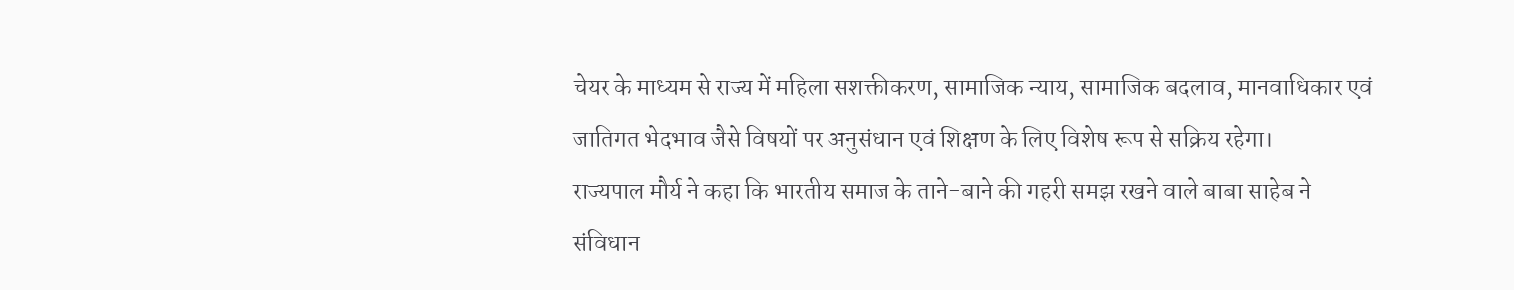चेयर के माध्यम से राज्य में महिला सशक्तीकरण, सामाजिक न्याय, सामाजिक बदलाव, मानवाधिकार एवं जातिगत भेदभाव जैसे विषयों पर अनुसंधान एवं शिक्षण के लिए विशेष रूप से सक्रिय रहेगा।
राज्यपाल मौर्य ने कहा कि भारतीय समाज के ताने-बाने की गहरी समझ रखने वाले बाबा साहेब ने संविधान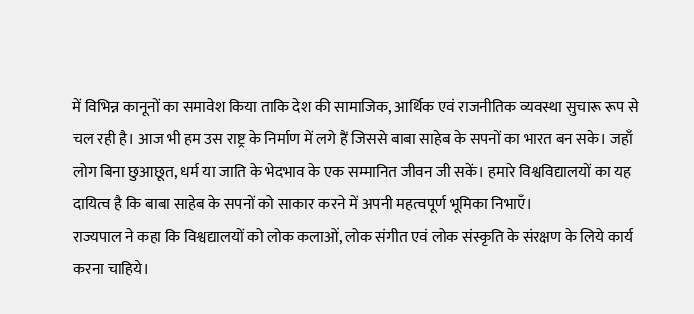में विभिन्न कानूनों का समावेश किया ताकि देश की सामाजिक, आर्थिक एवं राजनीतिक व्यवस्था सुचारू रूप से चल रही है। आज भी हम उस राष्ट्र के निर्माण में लगे हैं जिससे बाबा साहेब के सपनों का भारत बन सके। जहाँ लोग बिना छुआछूत, धर्म या जाति के भेदभाव के एक सम्मानित जीवन जी सकें। हमारे विश्वविद्यालयों का यह दायित्व है कि बाबा साहेब के सपनों को साकार करने में अपनी महत्वपूर्ण भूमिका निभाएँ।
राज्यपाल ने कहा कि विश्वद्यालयों को लोक कलाओं, लोक संगीत एवं लोक संस्कृति के संरक्षण के लिये कार्य करना चाहिये।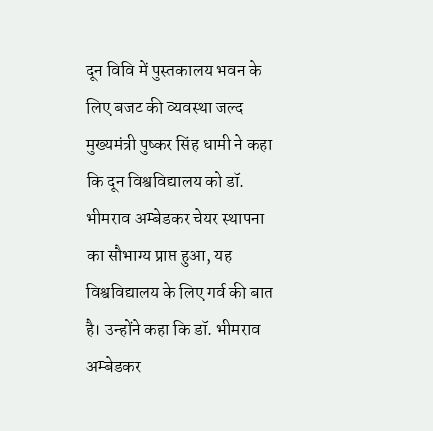दून विवि में पुस्तकालय भवन के लिए बजट की व्यवस्था जल्द
मुख्यमंत्री पुष्कर सिंह धामी ने कहा कि दून विश्वविद्यालय को डॉ. भीमराव अम्बेडकर चेयर स्थापना का सौभाग्य प्राप्त हुआ, यह विश्वविद्यालय के लिए गर्व की बात है। उन्होंने कहा कि डॉ. भीमराव अम्बेडकर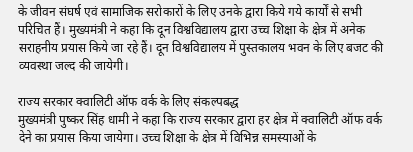के जीवन संघर्ष एवं सामाजिक सरोकारों के लिए उनके द्वारा किये गये कार्यों से सभी परिचित हैं। मुख्यमंत्री ने कहा कि दून विश्वविद्यालय द्वारा उच्च शिक्षा के क्षेत्र में अनेक सराहनीय प्रयास किये जा रहे हैं। दून विश्वविद्यालय में पुस्तकालय भवन के लिए बजट की व्यवस्था जल्द की जायेगी।

राज्य सरकार क्वालिटी ऑफ वर्क के लिए संकल्पबद्ध
मुख्यमंत्री पुष्कर सिंह धामी ने कहा कि राज्य सरकार द्वारा हर क्षेत्र में क्वालिटी ऑफ वर्क देने का प्रयास किया जायेगा। उच्च शिक्षा के क्षेत्र में विभिन्न समस्याओं के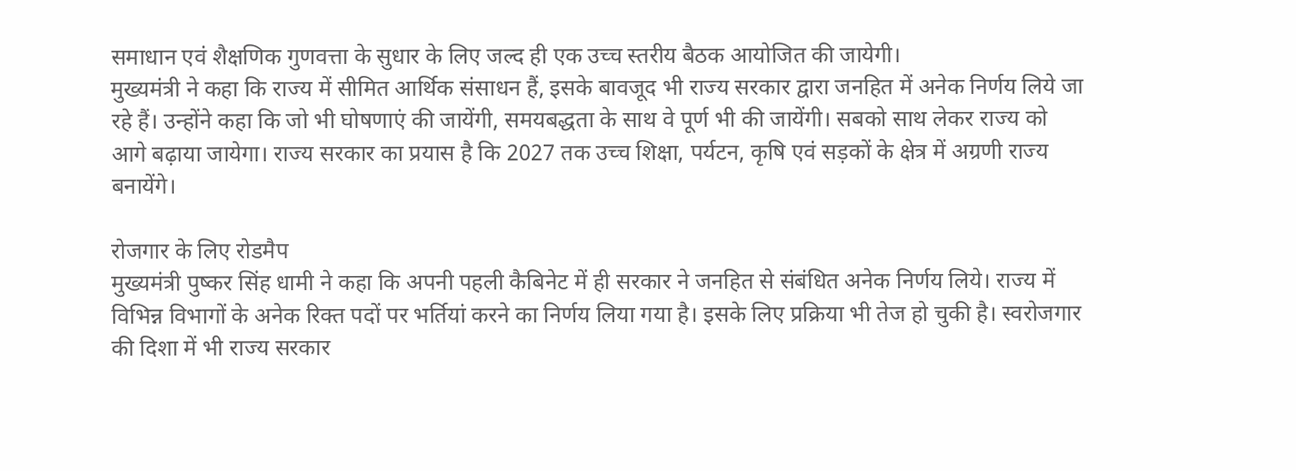समाधान एवं शैक्षणिक गुणवत्ता के सुधार के लिए जल्द ही एक उच्च स्तरीय बैठक आयोजित की जायेगी।
मुख्यमंत्री ने कहा कि राज्य में सीमित आर्थिक संसाधन हैं, इसके बावजूद भी राज्य सरकार द्वारा जनहित में अनेक निर्णय लिये जा रहे हैं। उन्होंने कहा कि जो भी घोषणाएं की जायेंगी, समयबद्धता के साथ वे पूर्ण भी की जायेंगी। सबको साथ लेकर राज्य को आगे बढ़ाया जायेगा। राज्य सरकार का प्रयास है कि 2027 तक उच्च शिक्षा, पर्यटन, कृषि एवं सड़कों के क्षेत्र में अग्रणी राज्य बनायेंगे।

रोजगार के लिए रोडमैप
मुख्यमंत्री पुष्कर सिंह धामी ने कहा कि अपनी पहली कैबिनेट में ही सरकार ने जनहित से संबंधित अनेक निर्णय लिये। राज्य में विभिन्न विभागों के अनेक रिक्त पदों पर भर्तियां करने का निर्णय लिया गया है। इसके लिए प्रक्रिया भी तेज हो चुकी है। स्वरोजगार की दिशा में भी राज्य सरकार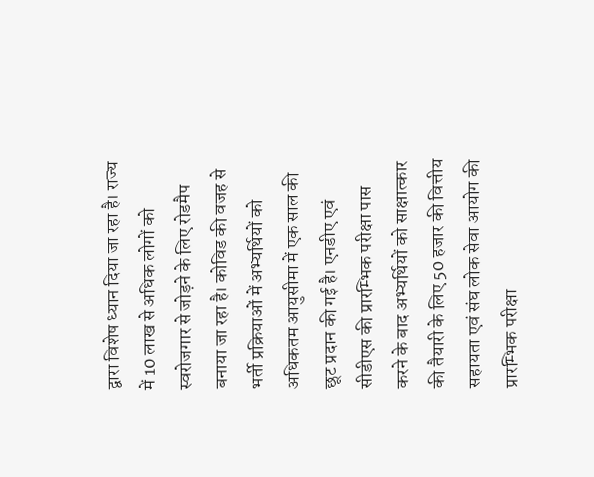द्वारा विशेष ध्यान दिया जा रहा है। राज्य में 10 लाख से अधिक लोगों को स्वरोजगार से जोड़ने के लिए रोडमैप बनाया जा रहा है। कोविड की वजह से भर्ती प्रक्रियाओं में अभ्यर्थियों को अधिकतम आयुसीमा में एक साल की छूट प्रदान की गई है। एनडीए एवं सीडीएस की प्रारम्भिक परीक्षा पास करने के बाद अभ्यर्थियों को साक्षात्कार की तैयारी के लिए 50 हजार की वित्तीय सहायता एवं संघ लोक सेवा आयोग की प्रारम्भिक परीक्षा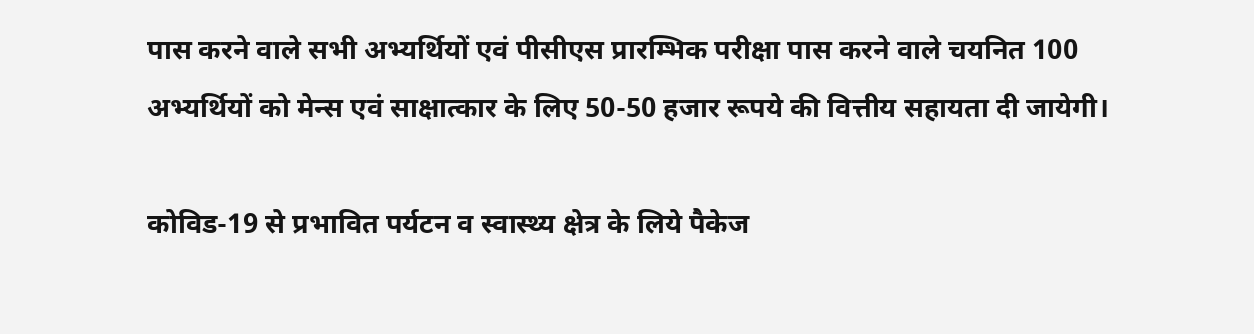पास करने वाले सभी अभ्यर्थियों एवं पीसीएस प्रारम्भिक परीक्षा पास करने वाले चयनित 100 अभ्यर्थियों को मेन्स एवं साक्षात्कार के लिए 50-50 हजार रूपये की वित्तीय सहायता दी जायेगी।

कोविड-19 से प्रभावित पर्यटन व स्वास्थ्य क्षेत्र के लिये पैकेज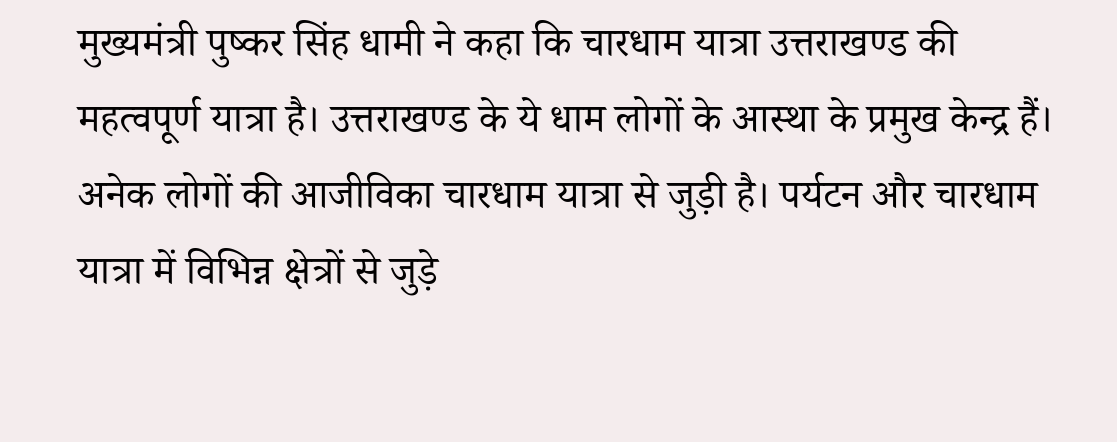मुख्यमंत्री पुष्कर सिंह धामी ने कहा कि चारधाम यात्रा उत्तराखण्ड की महत्वपूर्ण यात्रा है। उत्तराखण्ड के ये धाम लोगों के आस्था के प्रमुख केन्द्र हैं। अनेक लोगों की आजीविका चारधाम यात्रा से जुड़ी है। पर्यटन और चारधाम यात्रा में विभिन्न क्षेत्रों से जुड़े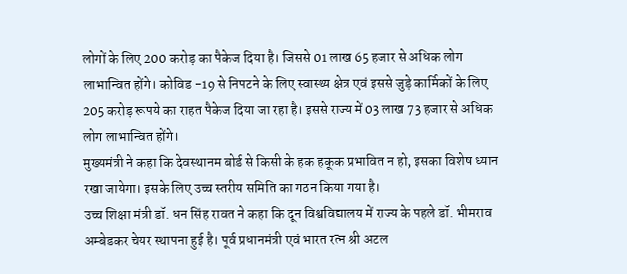लोगों के लिए 200 करोड़ का पैकेज दिया है। जिससे 01 लाख 65 हजार से अधिक लोग लाभान्वित होंगे। कोविड -19 से निपटने के लिए स्वास्थ्य क्षेत्र एवं इससे जुड़े कार्मिकों के लिए 205 करोड़ रूपये का राहत पैकेज दिया जा रहा है। इससे राज्य में 03 लाख 73 हजार से अधिक लोग लाभान्वित होंगे।
मुख्यमंत्री ने कहा कि देवस्थानम बोर्ड से किसी के हक हकूक प्रभावित न हो, इसका विशेष ध्यान रखा जायेगा। इसके लिए उच्च स्तरीय समिति का गठन किया गया है।
उच्च शिक्षा मंत्री डॉ. धन सिंह रावत ने कहा कि दून विश्वविद्यालय में राज्य के पहले डॉ. भीमराव अम्बेडकर चेयर स्थापना हुई है। पूर्व प्रधानमंत्री एवं भारत रत्न श्री अटल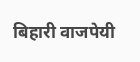बिहारी वाजपेयी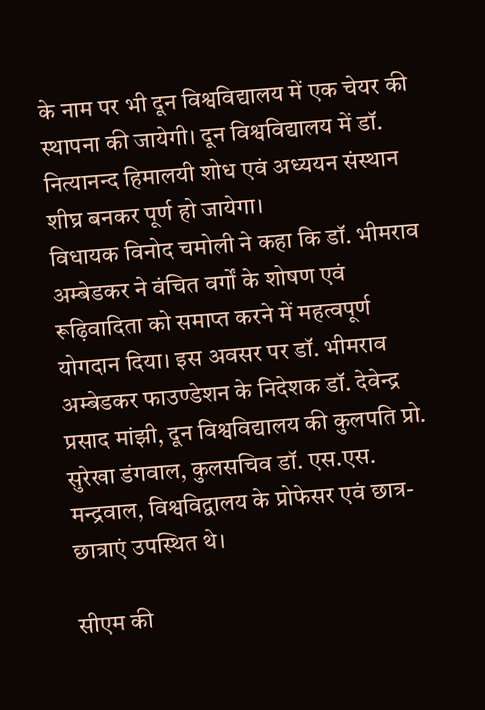के नाम पर भी दून विश्वविद्यालय में एक चेयर की स्थापना की जायेगी। दून विश्वविद्यालय में डॉ. नित्यानन्द हिमालयी शोध एवं अध्ययन संस्थान शीघ्र बनकर पूर्ण हो जायेगा।
विधायक विनोद चमोली ने कहा कि डॉ. भीमराव अम्बेडकर ने वंचित वर्गों के शोषण एवं रूढ़िवादिता को समाप्त करने में महत्वपूर्ण योगदान दिया। इस अवसर पर डॉ. भीमराव अम्बेडकर फाउण्डेशन के निदेशक डॉ. देवेन्द्र प्रसाद मांझी, दून विश्वविद्यालय की कुलपति प्रो. सुरेखा डंगवाल, कुलसचिव डॉ. एस.एस. मन्द्रवाल, विश्वविद्वालय के प्रोफेसर एवं छात्र-छात्राएं उपस्थित थे।

सीएम की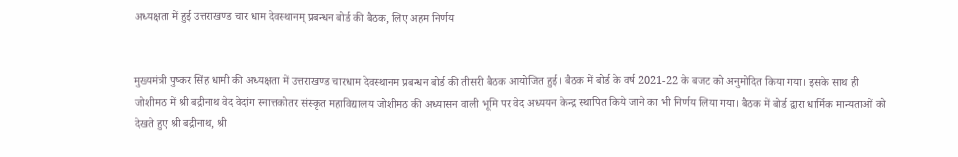अध्यक्षता में हुई उत्तराखण्ड चार धाम देवस्थानम् प्रबन्धन बोर्ड की बैठक, लिए अहम निर्णय


मुख्यमंत्री पुष्कर सिंह धामी की अध्यक्षता में उत्तराखण्ड चारधाम देवस्थानम प्रबन्धन बोर्ड की तीसरी बैठक आयोजित हुई। बैठक में बोर्ड के वर्ष 2021-22 के बजट को अनुमोदित किया गया। इसके साथ ही जोशीमठ में श्री बद्रीनाथ वेद वेदांग स्नात्तकोतर संस्कृत महाविद्यालय जोशीमठ की अध्यासन वाली भूमि पर वेद अध्ययन केन्द्र स्थापित किये जाने का भी निर्णय लिया गया। बैठक में बोर्ड द्वारा धार्मिक मान्यताओं को देखते हुए श्री बद्रीनाथ, श्री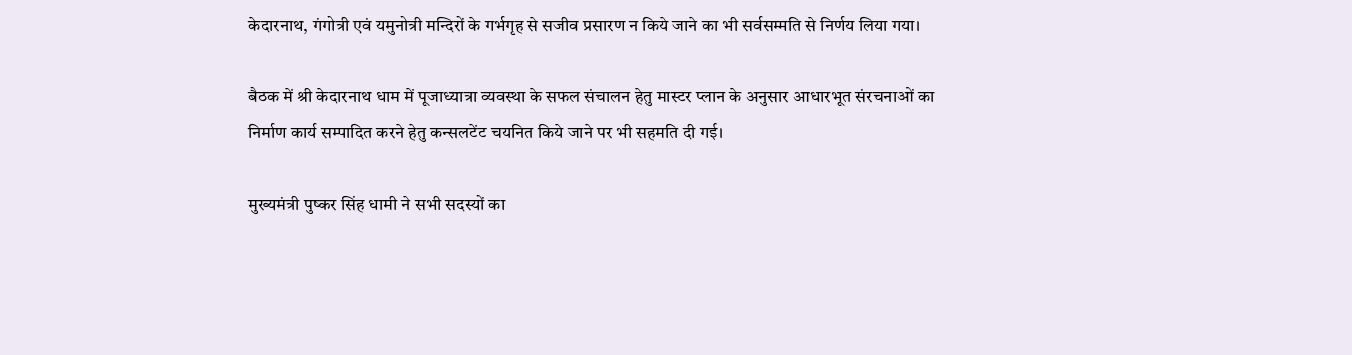केदारनाथ, गंगोत्री एवं यमुनोत्री मन्दिरों के गर्भगृह से सजीव प्रसारण न किये जाने का भी सर्वसम्मति से निर्णय लिया गया।

बैठक में श्री केदारनाथ धाम में पूजाध्यात्रा व्यवस्था के सफल संचालन हेतु मास्टर प्लान के अनुसार आधारभूत संरचनाओं का निर्माण कार्य सम्पादित करने हेतु कन्सलटेंट चयनित किये जाने पर भी सहमति दी गई।

मुख्यमंत्री पुष्कर सिंह धामी ने सभी सदस्यों का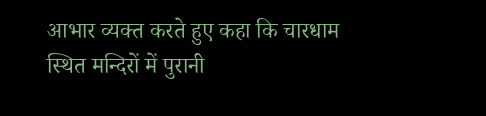आभार व्यक्त करते हुए कहा कि चारधाम स्थित मन्दिरों में पुरानी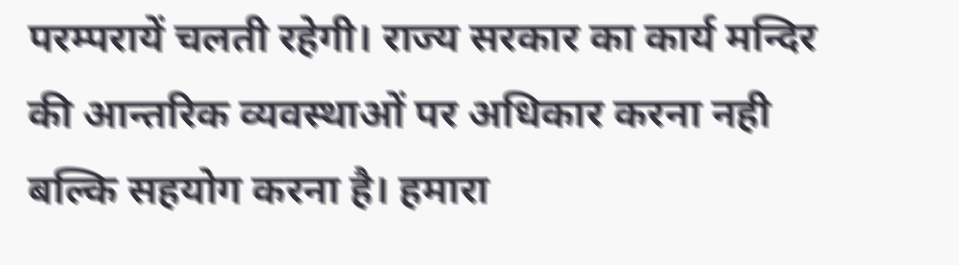परम्परायें चलती रहेगी। राज्य सरकार का कार्य मन्दिर की आन्तरिक व्यवस्थाओं पर अधिकार करना नही बल्कि सहयोग करना है। हमारा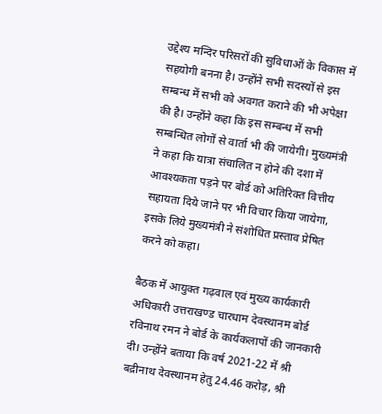उद्देश्य मन्दिर परिसरों की सुविधाओं के विकास में सहयोगी बनना है। उन्होंने सभी सदस्यों से इस सम्बन्ध में सभी को अवगत कराने की भी अपेक्षा की है। उन्होंने कहा कि इस सम्बन्ध में सभी सम्बन्धित लोगों से वार्ता भी की जायेगी। मुख्यमंत्री ने कहा कि यात्रा संचालित न होने की दशा में आवश्यकता पड़ने पर बोर्ड को अतिरिक्त वित्तीय सहायता दिये जाने पर भी विचार किया जायेगा, इसके लिये मुख्यमंत्री ने संशोधित प्रस्ताव प्रेषित करने को कहा।

बैठक में आयुक्त गढ़वाल एवं मुख्य कार्यकारी अधिकारी उत्तराखण्ड चारधाम देवस्थानम बोर्ड रविनाथ रमन ने बोर्ड के कार्यकलापों की जानकारी दी। उन्होंने बताया कि वर्ष 2021-22 में श्री बद्रीनाथ देवस्थानम हेतु 24.46 करोड़, श्री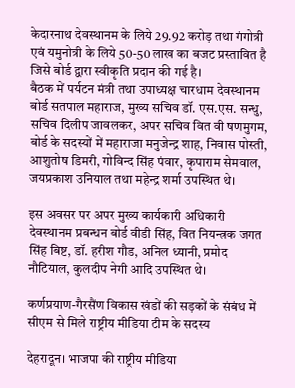केदारनाथ देवस्थानम के लिये 29.92 करोड़ तथा गंगोत्री एवं यमुनोत्री के लिये 50-50 लाख का बजट प्रस्तावित है जिसे बोर्ड द्वारा स्वीकृति प्रदान की गई है।
बैठक में पर्यटन मंत्री तथा उपाध्यक्ष चारधाम देवस्थानम बोर्ड सतपाल महाराज, मुख्य सचिव डॉ. एस.एस. सन्धु, सचिव दिलीप जावलकर, अपर सचिव वित वी षणमुगम, बोर्ड के सदस्यों में महाराजा मनुजेन्द्र शाह, निवास पोस्ती, आशुतोष डिमरी, गोविन्द सिंह पंवार, कृपाराम सेमवाल, जयप्रकाश उनियाल तथा महेन्द्र शर्मा उपस्थित थे।

इस अवसर पर अपर मुख्य कार्यकारी अधिकारी देवस्थानम प्रबन्धन बोर्ड वीडी सिंह, वित नियन्त्रक जगत सिंह बिष्ट, डॉ. हरीश गौड, अनिल ध्यानी, प्रमोद नौटियाल, कुलदीप नेगी आदि उपस्थित थे।

कर्णप्रयाण-गैरसैंण विकास खंडों की सड़कों के संबंध में सीएम से मिले राष्ट्रीय मीडिया टीम के सदस्य

देहरादून। भाजपा की राष्ट्रीय मीडिया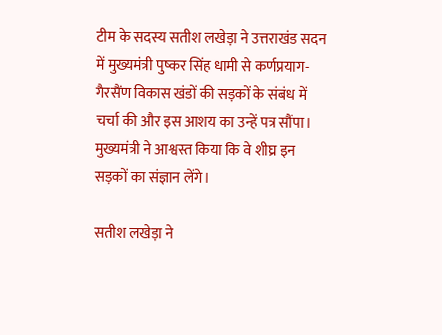टीम के सदस्य सतीश लखेड़ा ने उत्तराखंड सदन में मुख्यमंत्री पुष्कर सिंह धामी से कर्णप्रयाग-गैरसैंण विकास खंडों की सड़कों के संबंध में चर्चा की और इस आशय का उन्हें पत्र सौंपा। मुख्यमंत्री ने आश्वस्त किया कि वे शीघ्र इन सड़कों का संज्ञान लेंगे।

सतीश लखेड़ा ने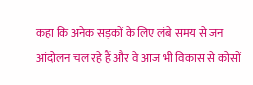कहा कि अनेक सड़कों के लिए लंबे समय से जन आंदोलन चल रहे हैं और वे आज भी विकास से कोसों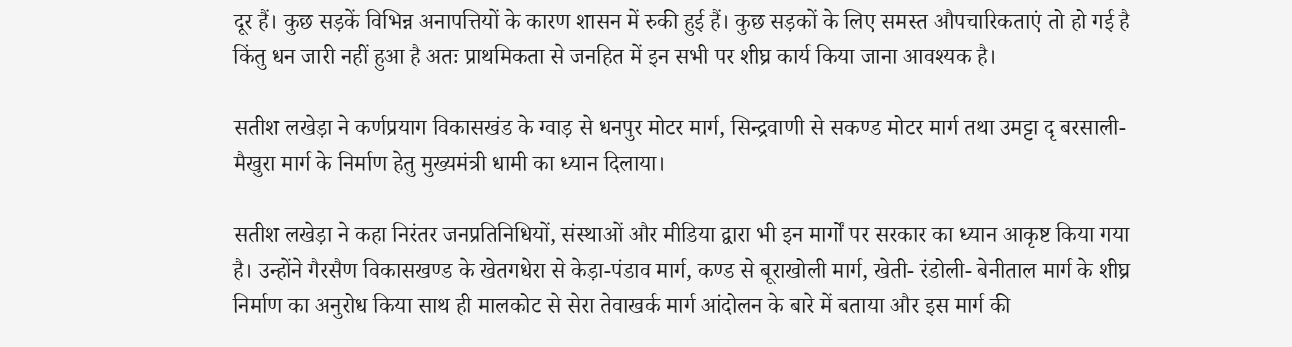दूर हैं। कुछ सड़कें विभिन्न अनापत्तियों के कारण शासन में रुकी हुई हैं। कुछ सड़कों के लिए समस्त औपचारिकताएं तो हो गई है किंतु धन जारी नहीं हुआ है अतः प्राथमिकता से जनहित में इन सभी पर शीघ्र कार्य किया जाना आवश्यक है।

सतीश लखेड़ा ने कर्णप्रयाग विकासखंड के ग्वाड़ से धनपुर मोटर मार्ग, सिन्द्रवाणी से सकण्ड मोटर मार्ग तथा उमट्टा दृ बरसाली- मैखुरा मार्ग के निर्माण हेतु मुख्यमंत्री धामी का ध्यान दिलाया।

सतीश लखेड़ा ने कहा निरंतर जनप्रतिनिधियों, संस्थाओं और मीडिया द्वारा भी इन मार्गों पर सरकार का ध्यान आकृष्ट किया गया है। उन्होंने गैरसैण विकासखण्ड के खेतगधेरा से केड़ा-पंडाव मार्ग, कण्ड से बूराखोली मार्ग, खेती- रंडोली- बेनीताल मार्ग के शीघ्र निर्माण का अनुरोध किया साथ ही मालकोट से सेरा तेवाखर्क मार्ग आंदोलन के बारे में बताया और इस मार्ग की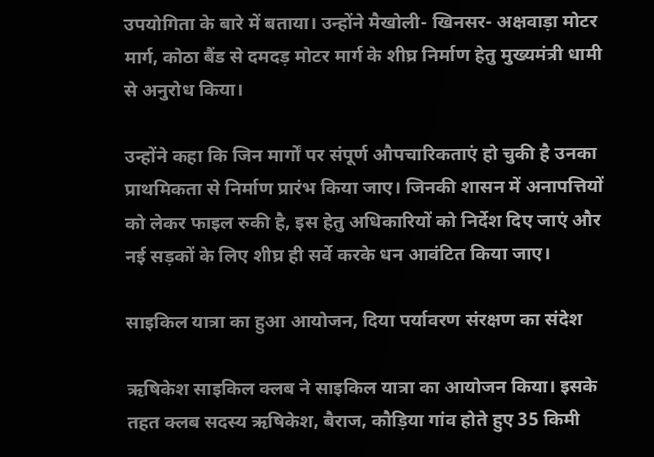उपयोगिता के बारे में बताया। उन्होंने मैखोली- खिनसर- अक्षवाड़ा मोटर मार्ग, कोठा बैंड से दमदड़ मोटर मार्ग के शीघ्र निर्माण हेतु मुख्यमंत्री धामी से अनुरोध किया।

उन्होंने कहा कि जिन मार्गों पर संपूर्ण औपचारिकताएं हो चुकी है उनका प्राथमिकता से निर्माण प्रारंभ किया जाए। जिनकी शासन में अनापत्तियों को लेकर फाइल रुकी है, इस हेतु अधिकारियों को निर्देश दिए जाएं और नई सड़कों के लिए शीघ्र ही सर्वे करके धन आवंटित किया जाए।

साइकिल यात्रा का हुआ आयोजन, दिया पर्यावरण संरक्षण का संदेश

ऋषिकेश साइकिल क्लब ने साइकिल यात्रा का आयोजन किया। इसके तहत क्लब सदस्य ऋषिकेश, बैराज, कौड़िया गांव होते हुए 35 किमी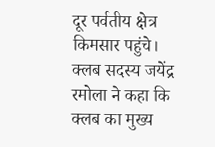दूर पर्वतीय क्षेत्र किमसार पहुंचे। क्लब सदस्य जयेंद्र रमोला ने कहा कि क्लब का मुख्य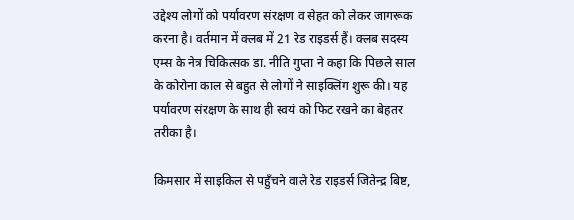उद्देश्य लोगों को पर्यावरण संरक्षण व सेहत को लेकर जागरूक करना है। वर्तमान में क्लब में 21 रेड राइडर्स हैं। क्लब सदस्य एम्स के नेत्र चिकित्सक डा. नीति गुप्ता ने कहा कि पिछले साल के कोरोना काल से बहुत से लोगों ने साइक्लिंग शुरू की। यह पर्यावरण संरक्षण के साथ ही स्वयं को फिट रखने का बेहतर तरीका है।

किमसार में साइकिल से पहुँचने वाले रेड राइडर्स जितेन्द्र बिष्ट,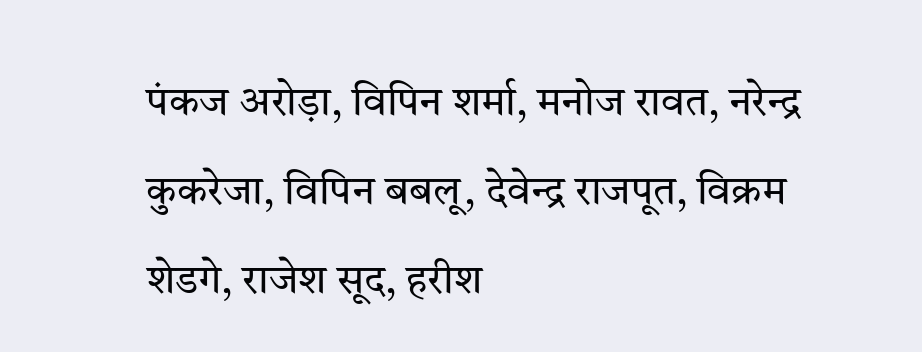पंकज अरोड़ा, विपिन शर्मा, मनोज रावत, नरेन्द्र कुकरेजा, विपिन बबलू, देवेन्द्र राजपूत, विक्रम शेडगे, राजेश सूद, हरीश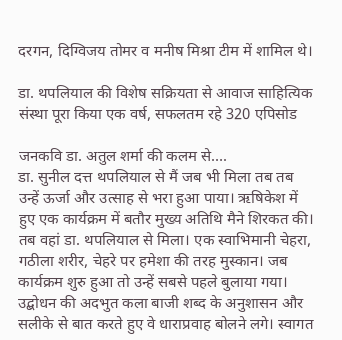दरगन, दिग्विजय तोमर व मनीष मिश्रा टीम में शामिल थे।

डा. थपलियाल की विशेष सक्रियता से आवाज साहित्यिक संस्था पूरा किया एक वर्ष, सफलतम रहे 320 एपिसोड

जनकवि डा. अतुल शर्मा की कलम से….
डा. सुनील दत्त थपलियाल से मैं जब भी मिला तब तब उन्हें ऊर्जा और उत्साह से भरा हुआ पाया। ऋषिकेश में हुए एक कार्यक्रम में बतौर मुख्य अतिथि मैने शिरकत की। तब वहां डा. थपलियाल से मिला। एक स्वाभिमानी चेहरा, गठीला शरीर, चेहरे पर हमेशा की तरह मुस्कान। जब कार्यक्रम शुरु हुआ तो उन्हें सबसे पहले बुलाया गया। उद्बोधन की अदभुत कला बाजी शब्द के अनुशासन और सलीके से बात करते हुए वे धाराप्रवाह बोलने लगे। स्वागत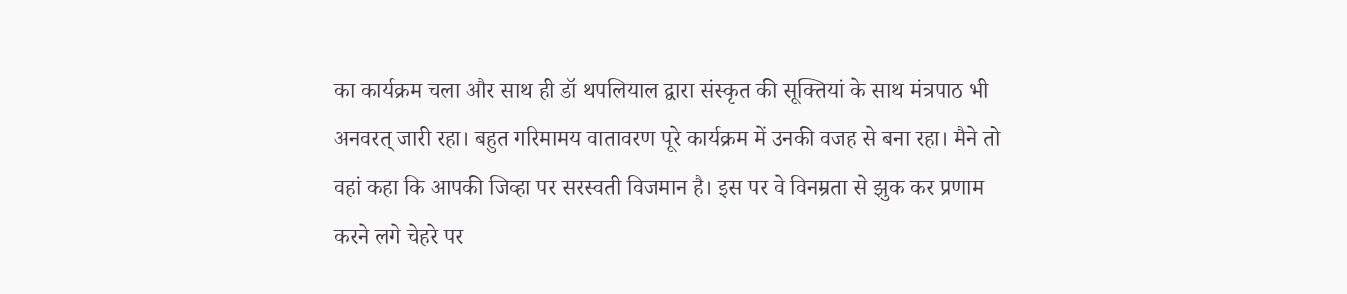का कार्यक्रम चला और साथ ही डॉ थपलियाल द्वारा संस्कृत की सूक्तियां के साथ मंत्रपाठ भी अनवरत् जारी रहा। बहुत गरिमामय वातावरण पूरे कार्यक्रम में उनकी वजह से बना रहा। मैने तो वहां कहा कि आपकी जिव्हा पर सरस्वती विजमान है। इस पर वे विनम्रता से झुक कर प्रणाम करने लगे चेहरे पर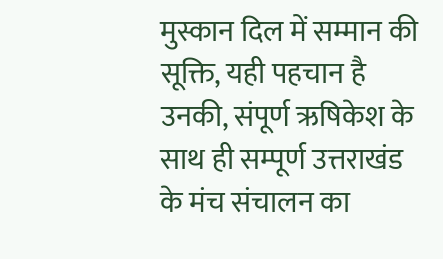मुस्कान दिल में सम्मान की सूक्ति, यही पहचान है उनकी, संपूर्ण ऋषिकेश के साथ ही सम्पूर्ण उत्तराखंड के मंच संचालन का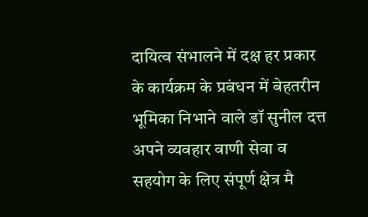दायित्व संभालने में दक्ष हर प्रकार के कार्यक्रम के प्रबंधन में बेहतरीन भूमिका निभाने वाले डॉ सुनील दत्त अपने व्यवहार वाणी सेवा व सहयोग के लिए संपूर्ण क्षेत्र मै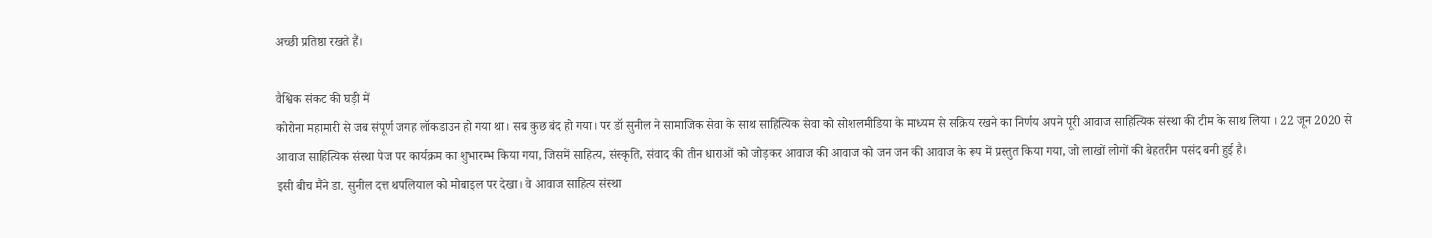अच्छी प्रतिष्ठा रखते हैं।

वैश्विक संकट की घड़ी में
कोरोना महामारी से जब संपूर्ण जगह लॉकडाउन हो गया था। सब कुछ बंद हो गया। पर डॉ सुनील ने सामाजिक सेवा के साथ साहित्यिक सेवा को सोशलमीडिया के माध्यम से सक्रिय रखने का निर्णय अपने पूरी आवाज साहित्यिक संस्था की टीम के साथ लिया । 22 जून 2020 से आवाज साहित्यिक संस्था पेज पर कार्यक्रम का शुभारम्भ किया गया, जिसमें साहित्य, संस्कृति, संवाद की तीन धाराओं को जोड़कर आवाज की आवाज को जन जन की आवाज के रूप में प्रस्तुत किया गया, जो लाखों लोगों की बेहतरीन पसंद बनी हुई है।
इसी बीच मैंने डा. सुनील दत्त थपलियाल को मोबाइल पर देखा। वे आवाज साहित्य संस्था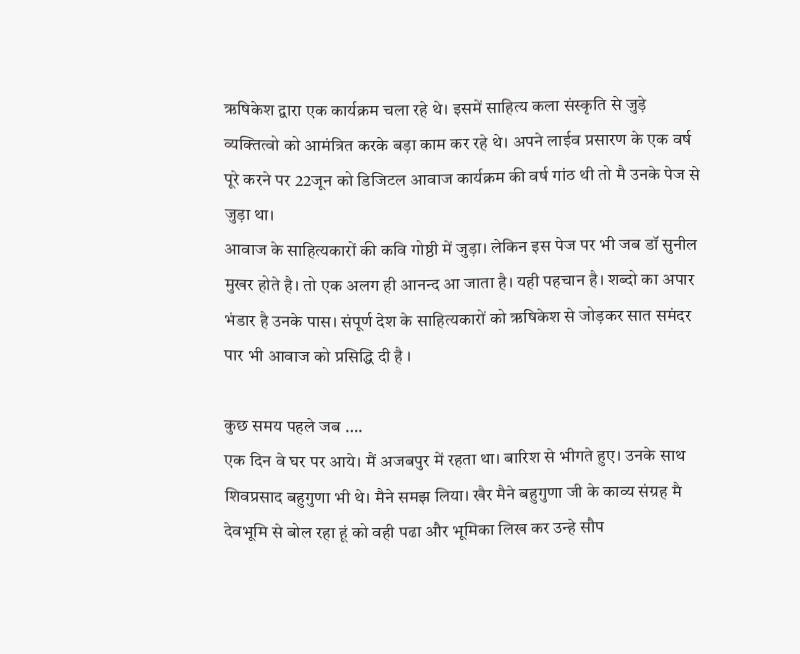ऋषिकेश द्वारा एक कार्यक्रम चला रहे थे। इसमें साहित्य कला संस्कृति से जुड़े व्यक्तित्वो को आमंत्रित करके बड़ा काम कर रहे थे। अपने लाईव प्रसारण के एक वर्ष पूरे करने पर 22जून को डिजिटल आवाज कार्यक्रम की वर्ष गांठ थी तो मै उनके पेज से जुड़ा था।
आवाज के साहित्यकारों की कवि गोष्ठी में जुड़ा। लेकिन इस पेज पर भी जब डॉ सुनील मुखर होते है। तो एक अलग ही आनन्द आ जाता है। यही पहचान है। शब्दो का अपार भंडार है उनके पास। संपूर्ण देश के साहित्यकारों को ऋषिकेश से जोड़कर सात समंदर पार भी आवाज को प्रसिद्धि दी है ।

कुछ समय पहले जब ….
एक दिन वे घर पर आये। मैं अजबपुर में रहता था। बारिश से भीगते हुए। उनके साथ शिवप्रसाद बहुगुणा भी थे। मैने समझ लिया। खैर मैने बहुगुणा जी के काव्य संग्रह मै देवभूमि से बोल रहा हूं को वही पढा और भूमिका लिख कर उन्हे सौप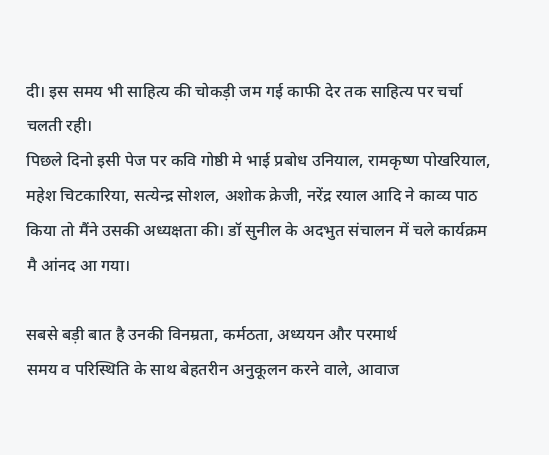दी। इस समय भी साहित्य की चोकड़ी जम गई काफी देर तक साहित्य पर चर्चा चलती रही।
पिछले दिनो इसी पेज पर कवि गोष्ठी मे भाई प्रबोध उनियाल, रामकृष्ण पोखरियाल, महेश चिटकारिया, सत्येन्द्र सोशल, अशोक क्रेजी, नरेंद्र रयाल आदि ने काव्य पाठ किया तो मैंने उसकी अध्यक्षता की। डॉ सुनील के अदभुत संचालन में चले कार्यक्रम मै आंनद आ गया।

सबसे बड़ी बात है उनकी विनम्रता, कर्मठता, अध्ययन और परमार्थ
समय व परिस्थिति के साथ बेहतरीन अनुकूलन करने वाले, आवाज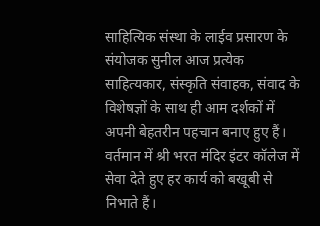साहित्यिक संस्था के लाईव प्रसारण के संयोजक सुनील आज प्रत्येक साहित्यकार, संस्कृति संवाहक, संवाद के विशेषज्ञों के साथ ही आम दर्शकों में अपनी बेहतरीन पहचान बनाए हुए हैं। वर्तमान में श्री भरत मंदिर इंटर कॉलेज में सेवा देते हुए हर कार्य को बखूबी से निभाते हैं।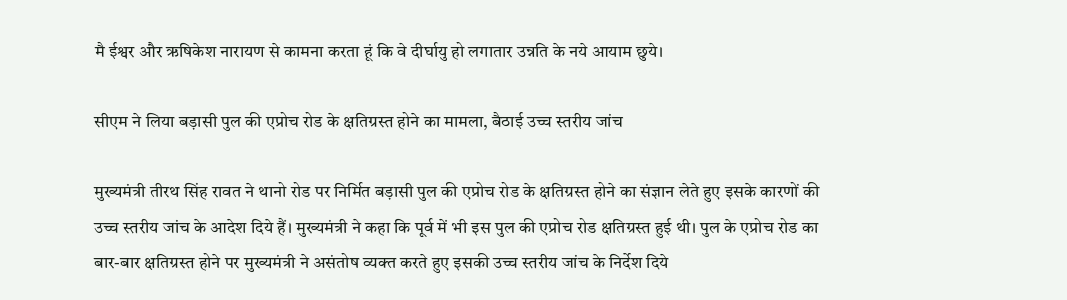मै ईश्वर और ऋषिकेश नारायण से कामना करता हूं कि वे दीर्घायु हो लगातार उन्नति के नये आयाम छुये।

सीएम ने लिया बड़ासी पुल की एप्रोच रोड के क्षतिग्रस्त होने का मामला, बैठाई उच्च स्तरीय जांच

मुख्यमंत्री तीरथ सिंह रावत ने थानो रोड पर निर्मित बड़ासी पुल की एप्रोच रोड के क्षतिग्रस्त होने का संज्ञान लेते हुए इसके कारणों की उच्च स्तरीय जांच के आदेश दिये हैं। मुख्यमंत्री ने कहा कि पूर्व में भी इस पुल की एप्रोच रोड क्षतिग्रस्त हुई थी। पुल के एप्रोच रोड का बार-बार क्षतिग्रस्त होने पर मुख्यमंत्री ने असंतोष व्यक्त करते हुए इसकी उच्च स्तरीय जांच के निर्देश दिये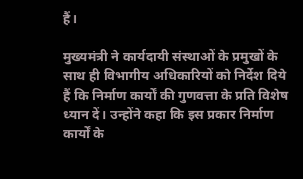हैं।

मुख्यमंत्री ने कार्यदायी संस्थाओं के प्रमुखों के साथ ही विभागीय अधिकारियों को निर्देश दिये हैं कि निर्माण कार्यों की गुणवत्ता के प्रति विशेष ध्यान दें। उन्होंने कहा कि इस प्रकार निर्माण कार्यों के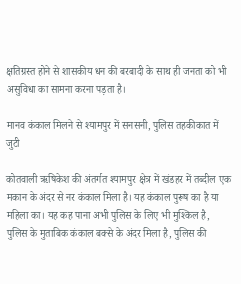क्षतिग्रस्त होने से शासकीय धन की बरबादी के साथ ही जनता को भी असुविधा का सामना करना पड़ता है।

मानव कंकाल मिलने से श्यामपुर में सनसनी, पुलिस तहकीकात में जुटी

कोतवाली ऋषिकेश की अंतर्गत श्यामपुर क्षेत्र में खंडहर में तब्दील एक मकान के अंदर से नर कंकाल मिला है। यह कंकाल पुरूष का है या महिला का। यह कह पाना अभी पुलिस के लिए भी मुश्किल है, पुलिस के मुताबिक कंकाल बक्से के अंदर मिला है, पुलिस की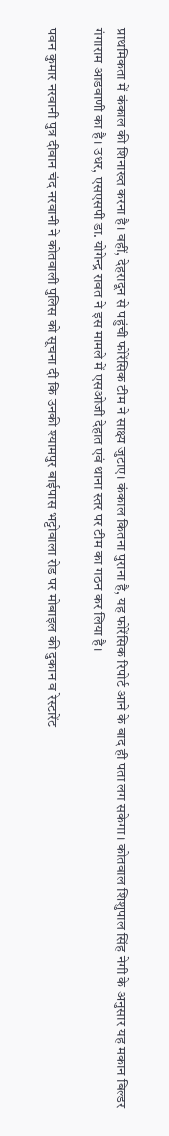प्राथमिकता में कंकाल की शिनाख्त करना है। वहीं, देहरादून से पहुंची फोरेंसिक टीम ने साक्ष्य जुटाए। कंकाल कितना पुराना है, यह फोरेंसिक रिपोर्ट आने के बाद ही पता लग सकेगा। कोतवाल शिशुपाल सिंह नेगी के अनुसार यह मकान बिल्डर गंगाराम आडवाणी का है। उधर, एसएसपी डा. योगेन्द्र रावत ने इस मामले में एसओजी देहात एवं थाना स्तर पर टीम का गठन कर लिया है।

पवन कुमार नरवानी पुत्र दीवान चंद नरवानी ने कोतवाली पुलिस को सूचना दी कि उनकी श्यामपुर बाईपास भट्टोवाला रोड पर मोबाइल की दुकान व रेस्टारेंट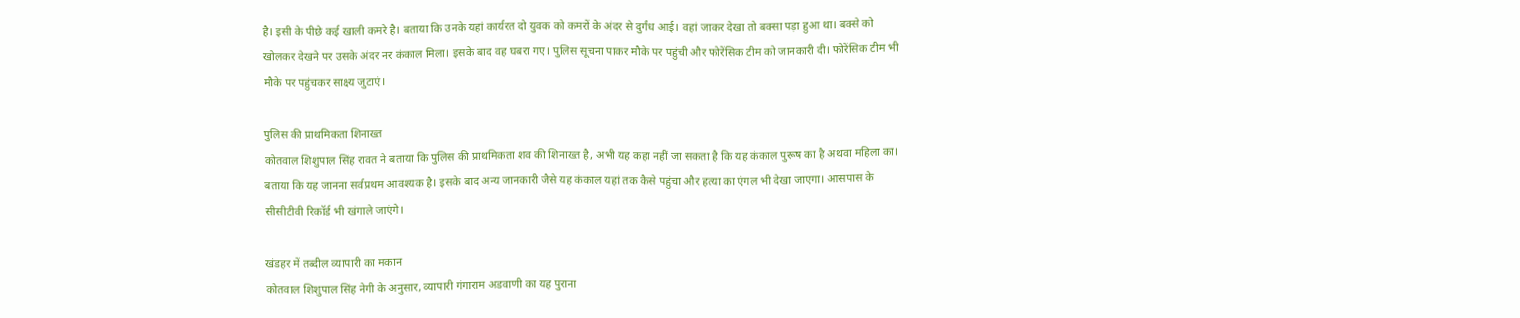है। इसी के पीछे कई खाली कमरे है। बताया कि उनके यहां कार्यरत दो युवक को कमरों के अंदर से दुर्गंध आई। वहां जाकर देखा तो बक्सा पड़ा हुआ था। बक्से को खोलकर देखने पर उसके अंदर नर कंकाल मिला। इसके बाद वह घबरा गए। पुलिस सूचना पाकर मौके पर पहुंची और फोरेंसिक टीम को जानकारी दी। फोरेंसिक टीम भी मौके पर पहुंचकर साक्ष्य जुटाएं।

पुलिस की प्राथमिकता शिनाख्त
कोतवाल शिशुपाल सिंह रावत ने बताया कि पुलिस की प्राथमिकता शव की शिनाख्त है, अभी यह कहा नहीं जा सकता है कि यह कंकाल पुरूष का है अथवा महिला का। बताया कि यह जानना सर्वप्रथम आवश्यक है। इसके बाद अन्य जानकारी जैसे यह कंकाल यहां तक कैसे पहुंचा और हत्या का एंगल भी देखा जाएगा। आसपास के सीसीटीवी रिकॉर्ड भी खंगाले जाएंगे।

खंडहर में तब्दील व्यापारी का मकान
कोतवाल शिशुपाल सिंह नेगी के अनुसार, व्यापारी गंगाराम अडवाणी का यह पुराना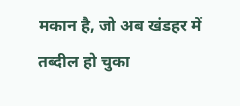मकान है, जो अब खंडहर में तब्दील हो चुका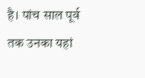है। पांच साल पूर्व तक उनका यहां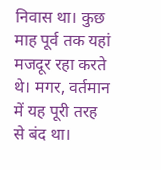निवास था। कुछ माह पूर्व तक यहां मजदूर रहा करते थे। मगर, वर्तमान में यह पूरी तरह से बंद था।